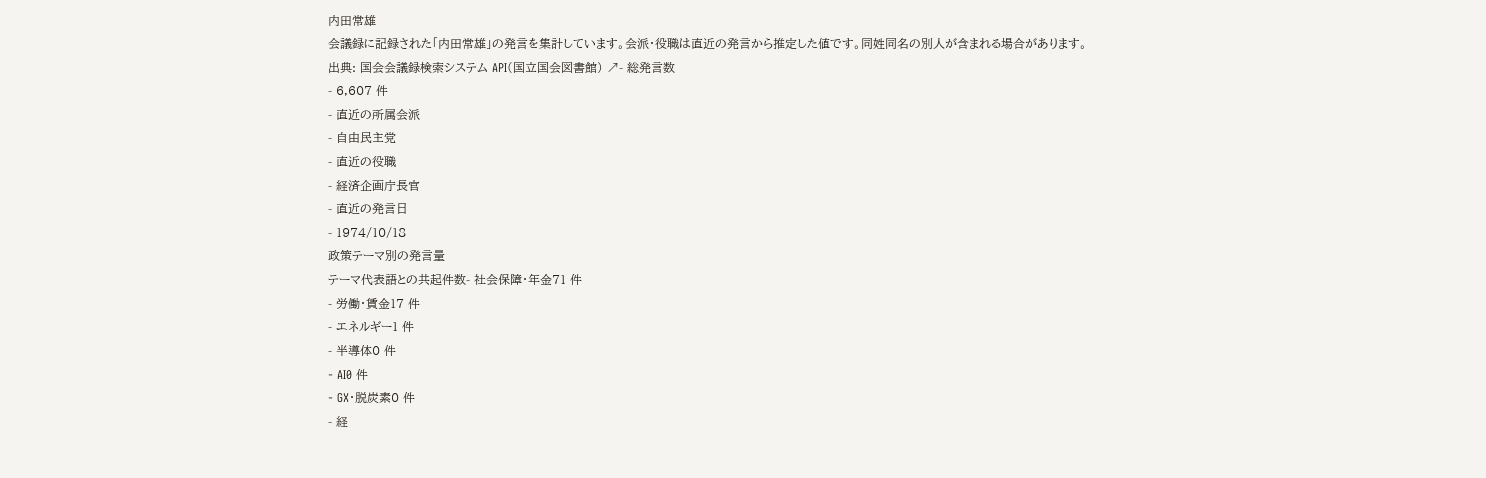内田常雄
会議録に記録された「内田常雄」の発言を集計しています。会派・役職は直近の発言から推定した値です。同姓同名の別人が含まれる場合があります。
出典: 国会会議録検索システム API(国立国会図書館) ↗- 総発言数
- 6,607 件
- 直近の所属会派
- 自由民主党
- 直近の役職
- 経済企画庁長官
- 直近の発言日
- 1974/10/18
政策テーマ別の発言量
テーマ代表語との共起件数- 社会保障・年金71 件
- 労働・賃金17 件
- エネルギー1 件
- 半導体0 件
- AI0 件
- GX・脱炭素0 件
- 経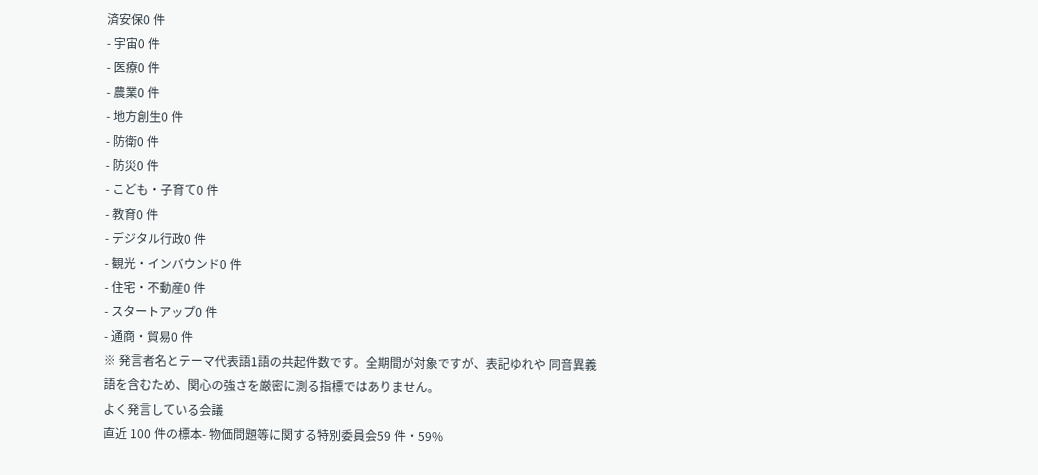済安保0 件
- 宇宙0 件
- 医療0 件
- 農業0 件
- 地方創生0 件
- 防衛0 件
- 防災0 件
- こども・子育て0 件
- 教育0 件
- デジタル行政0 件
- 観光・インバウンド0 件
- 住宅・不動産0 件
- スタートアップ0 件
- 通商・貿易0 件
※ 発言者名とテーマ代表語1語の共起件数です。全期間が対象ですが、表記ゆれや 同音異義語を含むため、関心の強さを厳密に測る指標ではありません。
よく発言している会議
直近 100 件の標本- 物価問題等に関する特別委員会59 件・59%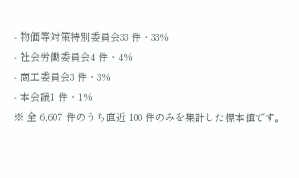- 物価等対策特別委員会33 件・33%
- 社会労働委員会4 件・4%
- 商工委員会3 件・3%
- 本会議1 件・1%
※ 全 6,607 件のうち直近 100 件のみを集計した標本値です。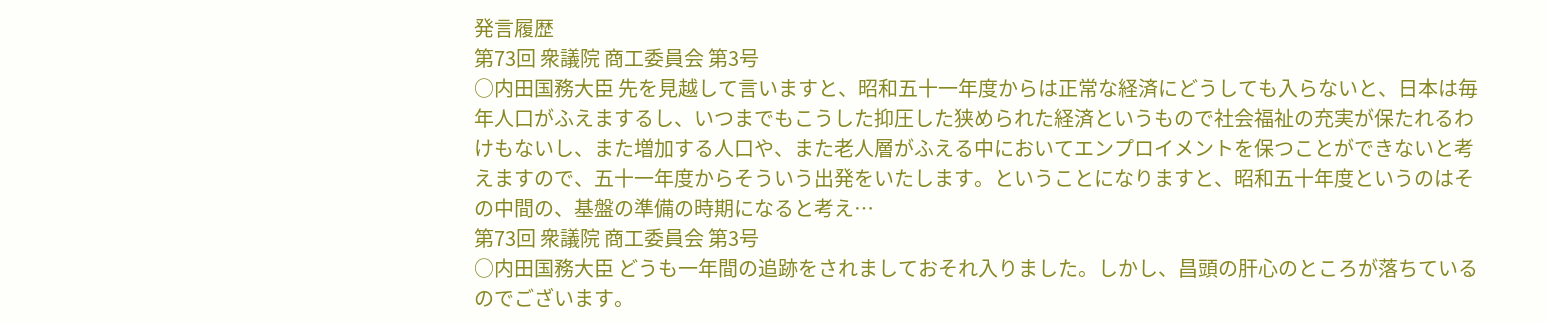発言履歴
第73回 衆議院 商工委員会 第3号
○内田国務大臣 先を見越して言いますと、昭和五十一年度からは正常な経済にどうしても入らないと、日本は毎年人口がふえまするし、いつまでもこうした抑圧した狭められた経済というもので社会福祉の充実が保たれるわけもないし、また増加する人口や、また老人層がふえる中においてエンプロイメントを保つことができないと考えますので、五十一年度からそういう出発をいたします。ということになりますと、昭和五十年度というのはその中間の、基盤の準備の時期になると考え…
第73回 衆議院 商工委員会 第3号
○内田国務大臣 どうも一年間の追跡をされましておそれ入りました。しかし、昌頭の肝心のところが落ちているのでございます。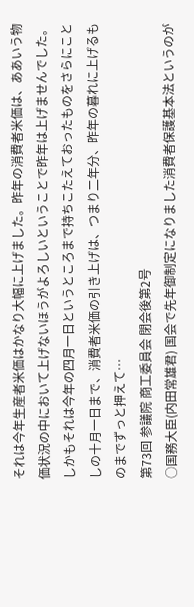それは今年生産者米価はかなり大幅に上げました。昨年の消費者米価は、ああいう物価状況の中において上げないほうがよろしいということで昨年は上げませんでした。しかもそれは今年の四月一日というところまで持ちこたえておったものをさらにことしの十月一日まで、消費者米価の引き上げは、つまり二年分、昨年の暮れに上げるものまでずっと押えて…
第73回 参議院 商工委員会 閉会後第2号
○国務大臣(内田常雄君) 国会で先年御制定になりました消費者保護基本法というのが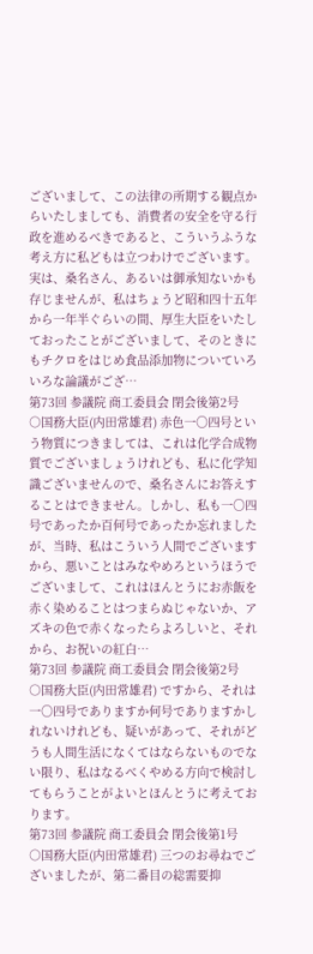ございまして、この法律の所期する観点からいたしましても、消費者の安全を守る行政を進めるべきであると、こういうふうな考え方に私どもは立つわけでございます。 実は、桑名さん、あるいは御承知ないかも存じませんが、私はちょうど昭和四十五年から一年半ぐらいの間、厚生大臣をいたしておったことがございまして、そのときにもチクロをはじめ食品添加物についていろいろな論議がござ…
第73回 参議院 商工委員会 閉会後第2号
○国務大臣(内田常雄君) 赤色一〇四号という物質につきましては、これは化学合成物質でございましょうけれども、私に化学知識ございませんので、桑名さんにお答えすることはできません。しかし、私も一〇四号であったか百何号であったか忘れましたが、当時、私はこういう人間でございますから、悪いことはみなやめろというほうでございまして、これはほんとうにお赤飯を赤く染めることはつまらぬじゃないか、アズキの色で赤くなったらよろしいと、それから、お祝いの紅白…
第73回 参議院 商工委員会 閉会後第2号
○国務大臣(内田常雄君) ですから、それは一〇四号でありますか何号でありますかしれないけれども、疑いがあって、それがどうも人間生活になくてはならないものでない限り、私はなるべくやめる方向で検討してもらうことがよいとほんとうに考えております。
第73回 参議院 商工委員会 閉会後第1号
○国務大臣(内田常雄君) 三つのお尋ねでございましたが、第二番目の総需要抑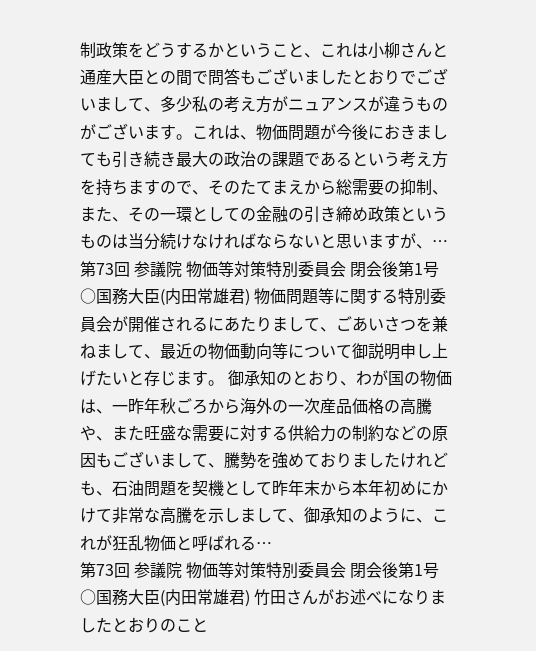制政策をどうするかということ、これは小柳さんと通産大臣との間で問答もございましたとおりでございまして、多少私の考え方がニュアンスが違うものがございます。これは、物価問題が今後におきましても引き続き最大の政治の課題であるという考え方を持ちますので、そのたてまえから総需要の抑制、また、その一環としての金融の引き締め政策というものは当分続けなければならないと思いますが、…
第73回 参議院 物価等対策特別委員会 閉会後第1号
○国務大臣(内田常雄君) 物価問題等に関する特別委員会が開催されるにあたりまして、ごあいさつを兼ねまして、最近の物価動向等について御説明申し上げたいと存じます。 御承知のとおり、わが国の物価は、一昨年秋ごろから海外の一次産品価格の高騰や、また旺盛な需要に対する供給力の制約などの原因もございまして、騰勢を強めておりましたけれども、石油問題を契機として昨年末から本年初めにかけて非常な高騰を示しまして、御承知のように、これが狂乱物価と呼ばれる…
第73回 参議院 物価等対策特別委員会 閉会後第1号
○国務大臣(内田常雄君) 竹田さんがお述べになりましたとおりのこと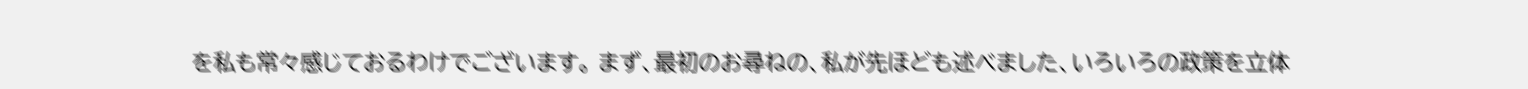を私も常々感じておるわけでございます。 まず、最初のお尋ねの、私が先ほども述べました、いろいろの政策を立体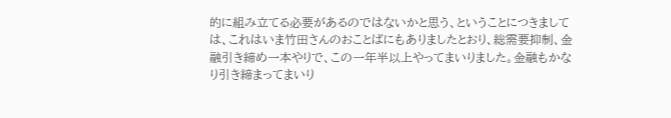的に組み立てる必要があるのではないかと思う、ということにつきましては、これはいま竹田さんのおことばにもありましたとおり、総需要抑制、金融引き締め一本やりで、この一年半以上やってまいりました。金融もかなり引き締まってまいり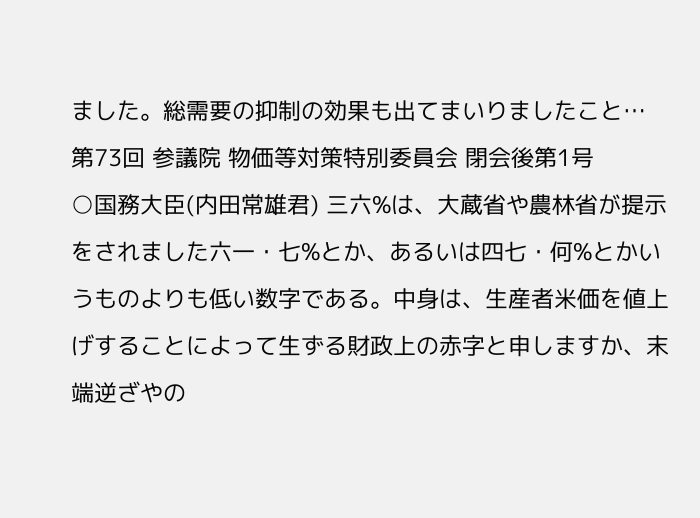ました。総需要の抑制の効果も出てまいりましたこと…
第73回 参議院 物価等対策特別委員会 閉会後第1号
○国務大臣(内田常雄君) 三六%は、大蔵省や農林省が提示をされました六一・七%とか、あるいは四七・何%とかいうものよりも低い数字である。中身は、生産者米価を値上げすることによって生ずる財政上の赤字と申しますか、末端逆ざやの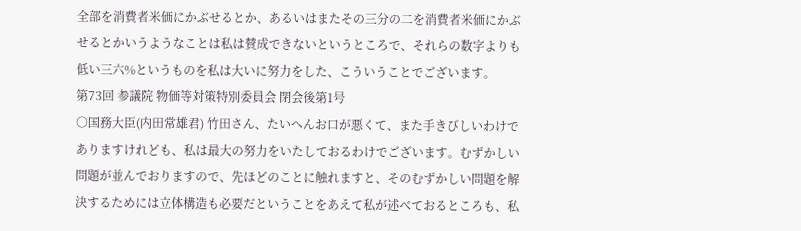全部を消費者米価にかぶせるとか、あるいはまたその三分の二を消費者米価にかぶせるとかいうようなことは私は賛成できないというところで、それらの数字よりも低い三六%というものを私は大いに努力をした、こういうことでございます。
第73回 参議院 物価等対策特別委員会 閉会後第1号
○国務大臣(内田常雄君) 竹田さん、たいへんお口が悪くて、また手きびしいわけでありますけれども、私は最大の努力をいたしておるわけでございます。むずかしい問題が並んでおりますので、先ほどのことに触れますと、そのむずかしい問題を解決するためには立体構造も必要だということをあえて私が述べておるところも、私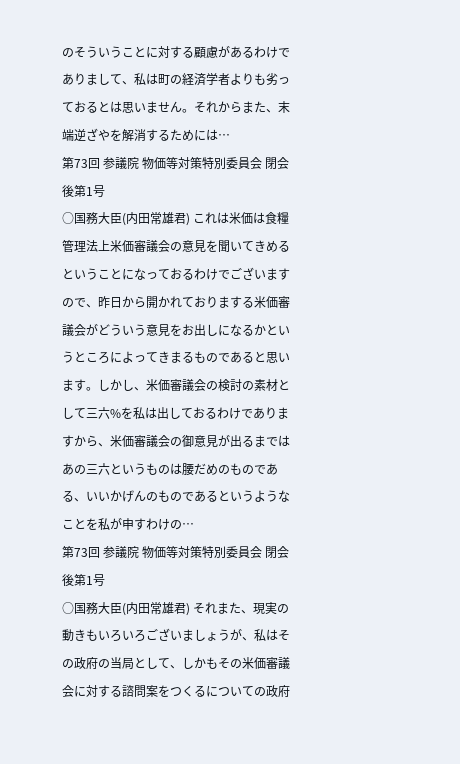のそういうことに対する顧慮があるわけでありまして、私は町の経済学者よりも劣っておるとは思いません。それからまた、末端逆ざやを解消するためには…
第73回 参議院 物価等対策特別委員会 閉会後第1号
○国務大臣(内田常雄君) これは米価は食糧管理法上米価審議会の意見を聞いてきめるということになっておるわけでございますので、昨日から開かれておりまする米価審議会がどういう意見をお出しになるかというところによってきまるものであると思います。しかし、米価審議会の検討の素材として三六%を私は出しておるわけでありますから、米価審議会の御意見が出るまではあの三六というものは腰だめのものである、いいかげんのものであるというようなことを私が申すわけの…
第73回 参議院 物価等対策特別委員会 閉会後第1号
○国務大臣(内田常雄君) それまた、現実の動きもいろいろございましょうが、私はその政府の当局として、しかもその米価審議会に対する諮問案をつくるについての政府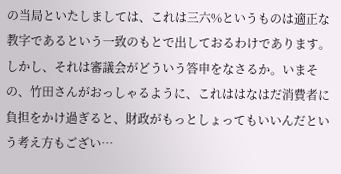の当局といたしましては、これは三六%というものは適正な教字であるという一致のもとで出しておるわけであります。しかし、それは審議会がどういう答申をなさるか。いまその、竹田さんがおっしゃるように、これははなはだ消費者に負担をかけ過ぎると、財政がもっとしょってもいいんだという考え方もござい…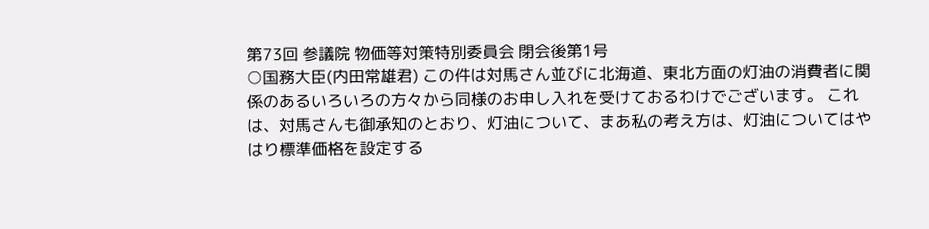第73回 参議院 物価等対策特別委員会 閉会後第1号
○国務大臣(内田常雄君) この件は対馬さん並びに北海道、東北方面の灯油の消費者に関係のあるいろいろの方々から同様のお申し入れを受けておるわけでございます。 これは、対馬さんも御承知のとおり、灯油について、まあ私の考え方は、灯油についてはやはり標準価格を設定する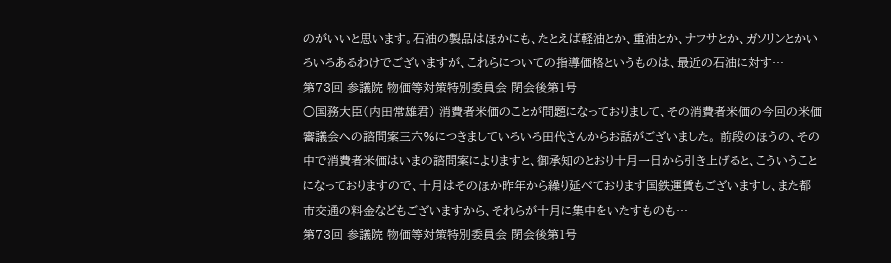のがいいと思います。石油の製品はほかにも、たとえば軽油とか、重油とか、ナフサとか、ガソリンとかいろいろあるわけでございますが、これらについての指導価格というものは、最近の石油に対す…
第73回 参議院 物価等対策特別委員会 閉会後第1号
○国務大臣(内田常雄君) 消費者米価のことが問題になっておりまして、その消費者米価の今回の米価審議会への諮問案三六%につきましていろいろ田代さんからお話がございました。 前段のほうの、その中で消費者米価はいまの諮問案によりますと、御承知のとおり十月一日から引き上げると、こういうことになっておりますので、十月はそのほか昨年から繰り延べております国鉄運賃もございますし、また都市交通の料金などもございますから、それらが十月に集中をいたすものも…
第73回 参議院 物価等対策特別委員会 閉会後第1号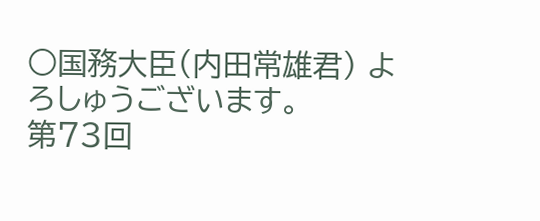○国務大臣(内田常雄君) よろしゅうございます。
第73回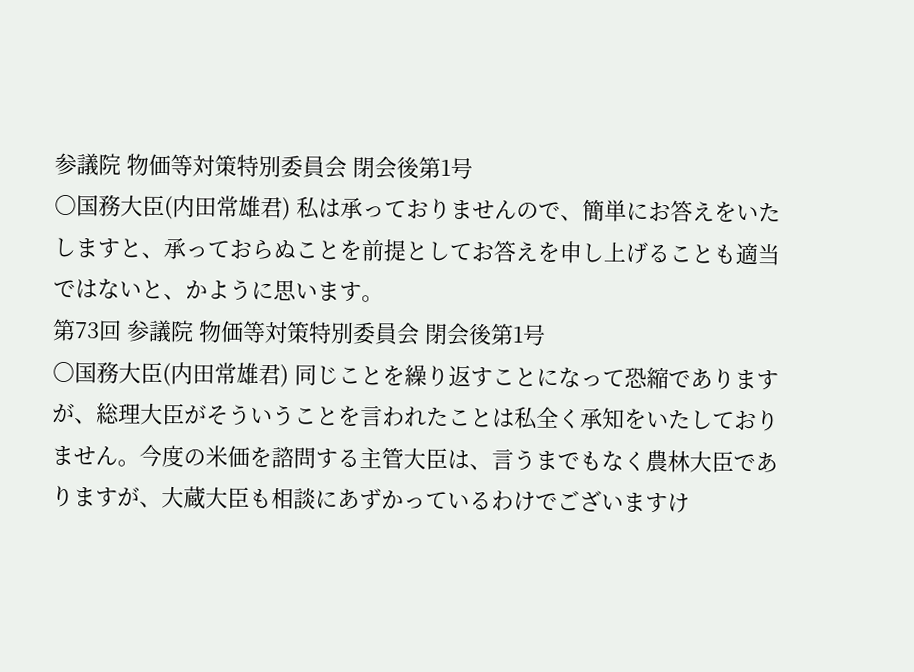参議院 物価等対策特別委員会 閉会後第1号
○国務大臣(内田常雄君) 私は承っておりませんので、簡単にお答えをいたしますと、承っておらぬことを前提としてお答えを申し上げることも適当ではないと、かように思います。
第73回 参議院 物価等対策特別委員会 閉会後第1号
○国務大臣(内田常雄君) 同じことを繰り返すことになって恐縮でありますが、総理大臣がそういうことを言われたことは私全く承知をいたしておりません。今度の米価を諮問する主管大臣は、言うまでもなく農林大臣でありますが、大蔵大臣も相談にあずかっているわけでございますけ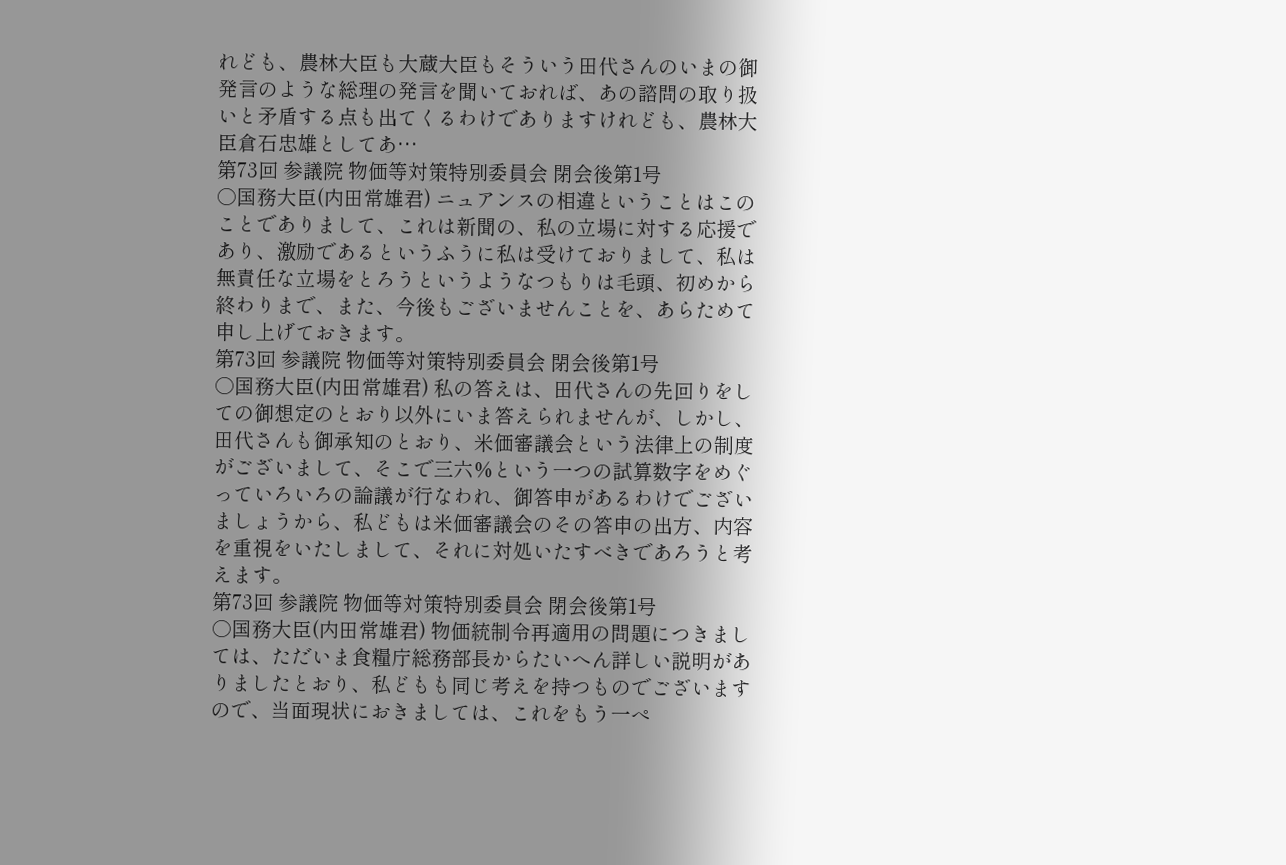れども、農林大臣も大蔵大臣もそういう田代さんのいまの御発言のような総理の発言を聞いておれば、あの諮問の取り扱いと矛盾する点も出てくるわけでありますけれども、農林大臣倉石忠雄としてあ…
第73回 参議院 物価等対策特別委員会 閉会後第1号
○国務大臣(内田常雄君) ニュアンスの相違ということはこのことでありまして、これは新聞の、私の立場に対する応援であり、激励であるというふうに私は受けておりまして、私は無責任な立場をとろうというようなつもりは毛頭、初めから終わりまで、また、今後もございませんことを、あらためて申し上げておきます。
第73回 参議院 物価等対策特別委員会 閉会後第1号
○国務大臣(内田常雄君) 私の答えは、田代さんの先回りをしての御想定のとおり以外にいま答えられませんが、しかし、田代さんも御承知のとおり、米価審議会という法律上の制度がございまして、そこで三六%という一つの試算数字をめぐっていろいろの論議が行なわれ、御答申があるわけでございましょうから、私どもは米価審議会のその答申の出方、内容を重視をいたしまして、それに対処いたすべきであろうと考えます。
第73回 参議院 物価等対策特別委員会 閉会後第1号
○国務大臣(内田常雄君) 物価統制令再適用の問題につきましては、ただいま食糧庁総務部長からたいへん詳しい説明がありましたとおり、私どもも同じ考えを持つものでございますので、当面現状におきましては、これをもう一ぺ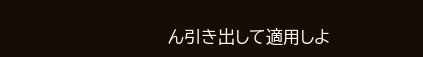ん引き出して適用しよ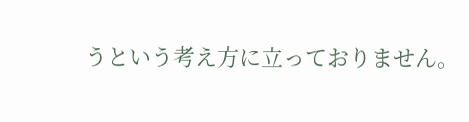うという考え方に立っておりません。